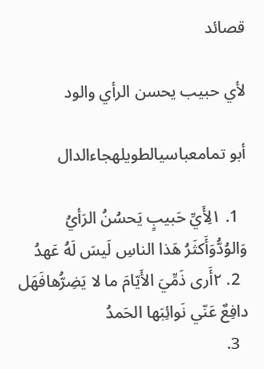قصائد

لأي حبيب يحسن الرأي والود

أبو تمامعباسيالطويلهجاءالدال

  1. ١لِأَيِّ حَبيبٍ يَحسُنُ الرَأيُ وَالوُدُّوَأَكثَرُ هَذا الناسِ لَيسَ لَهُ عَهدُ
  2. ٢أَرى ذَمِّيَ الأَيّامَ ما لا يَضِرُّهافَهَل دافِعٌ عَنّي نَوائِبَها الحَمدُ
  3.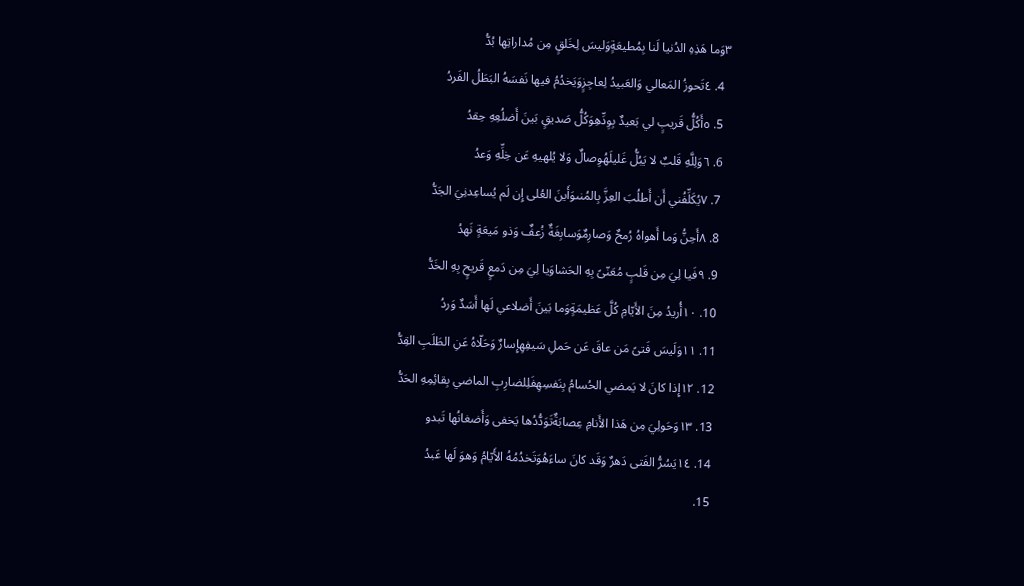٣وَما هَذِهِ الدُنيا لَنا بِمُطيعَةٍوَليسَ لِخَلقٍ مِن مُداراتِها بُدُّ
  4. ٤تَحوزُ المَعالي وَالعَبيدُ لِعاجِزٍوَيَخدُمُ فيها نَفسَهُ البَطَلُ الفَردُ
  5. ٥أَكُلُّ قَريبٍ لي بَعيدٌ بِوِدِّهِوَكُلُّ صَديقٍ بَينَ أَضلُعِهِ حِقدُ
  6. ٦وَلِلَّهِ قَلبٌ لا يَبُلُّ غَليلَهُوِصالٌ وَلا يُلهيهِ عَن خِلِّهِ وَعدُ
  7. ٧يُكَلِّفُني أَن أَطلُبَ العِزَّ بِالمُنىوَأَينَ العُلى إِن لَم يُساعِدنِيَ الجَدُّ
  8. ٨أَحِنُّ وَما أَهواهُ رُمحٌ وَصارِمٌوَسابِغَةٌ زُعفٌ وَذو مَيعَةٍ نَهدُ
  9. ٩فَيا لِيَ مِن قَلبٍ مُعَنّىً بِهِ الحَشاوَيا لِيَ مِن دَمعٍ قَريحٍ بِهِ الخَدُّ
  10. ١٠أُريدُ مِنَ الأَيّامِ كُلَّ عَظيمَةٍوَما بَينَ أَضلاعي لَها أَسَدٌ وَردُ
  11. ١١وَلَيسَ فَتىً مَن عاقَ عَن حَملِ سَيفِهِإِسارٌ وَحَلّاهُ عَنِ الطَلَبِ القِدُّ
  12. ١٢إِذا كانَ لا يَمضي الحُسامُ بِنَفسِهِفَلِلضارِبِ الماضي بِقائِمِهِ الحَدُّ
  13. ١٣وَحَولِيَ مِن هَذا الأَنامِ عِصابَةٌتَوَدُّدُها يَخفى وَأَضغانُها تَبدو
  14. ١٤يَسُرُّ الفَتى دَهرٌ وَقَد كانَ ساءَهُوَتَخدُمُهُ الأَيّامُ وَهوَ لَها عَبدُ
  15.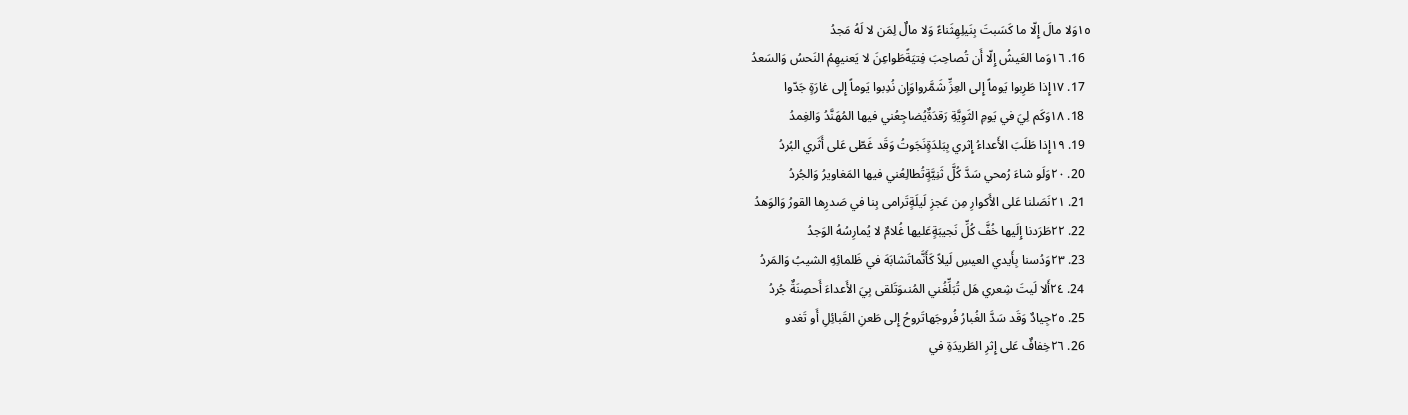١٥وَلا مالَ إِلّا ما كَسَبتَ بِنَيلِهِثَناءً وَلا مالٌ لِمَن لا لَهُ مَجدُ
  16. ١٦وَما العَيشُ إِلّا أَن تُصاحِبَ فِتيَةًطَواعِنَ لا يَعنيهِمُ النَحسُ وَالسَعدُ
  17. ١٧إِذا طَرِبوا يَوماً إِلى العِزِّ شَمَّرواوَإِن نُدِبوا يَوماً إِلى غارَةٍ جَدّوا
  18. ١٨وَكَم لِيَ في يَومِ الثَوِيَّةِ رَقدَةٌيُضاجِعُني فيها المُهَنَّدُ وَالغِمدُ
  19. ١٩إِذا طَلَبَ الأَعداءُ إِثري بِبَلدَةٍنَجَوتُ وَقَد غَطّى عَلى أَثَري البُردُ
  20. ٢٠وَلَو شاءَ رُمحي سَدَّ كُلَّ ثَنِيَّةٍتُطالِعُني فيها المَغاويرُ وَالجُردُ
  21. ٢١نَصَلنا عَلى الأَكوارِ مِن عَجزِ لَيلَةٍتَرامى بِنا في صَدرِها القورُ وَالوَهدُ
  22. ٢٢طَرَدنا إِلَيها خُفَّ كُلِّ نَجيبَةٍعَليها غُلامٌ لا يُمارِسُهُ الوَجدُ
  23. ٢٣وَدُسنا بِأَيدي العيسِ لَيلاً كَأَنَّماتَشابَهَ في ظَلمائِهِ الشيبُ وَالمَردُ
  24. ٢٤أَلا لَيتَ شِعري هَل تُبَلِّغُني المُنىوَتَلقى بِيَ الأَعداءَ أَحصِنَةٌ جُردُ
  25. ٢٥جِيادٌ وَقَد سَدَّ الغُبارُ فُروجَهاتَروحُ إِلى طَعنِ القَبائِلِ أَو تَغدو
  26. ٢٦خِفافٌ عَلى إِثرِ الطَريدَةِ في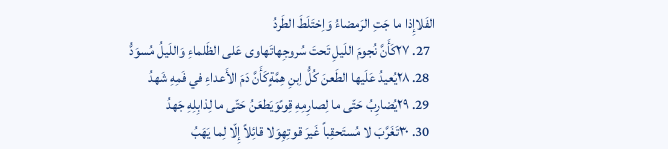الفَلاإِذا ما جَتِ الرَمضاءُ وَاِختَلَطَ الطَردُ
  27. ٢٧كَأَنَّ نُجومَ اللَيلِ تَحتَ سُروجِهاتَهاوى عَلى الظَلماءِ وَاللَيلُ مُسوَدُّ
  28. ٢٨يُعيدُ عَلَيها الطَعنَ كُلُّ اِبنِ هِمَّةٍكَأَنَّ دَمَ الأَعداءِ في فَمِهِ شَهدُ
  29. ٢٩يُضارِبُ حَتّى ما لِصارِمِهِ قِوىًوَيَطعَنُ حَتّى ما لِذابِلِهِ جَهدُ
  30. ٣٠تَغَرَّبَ لا مُستَحقِباً غَيرَ قوتِهِوَلا قائِلاً إِلّا لِما يَهَبُ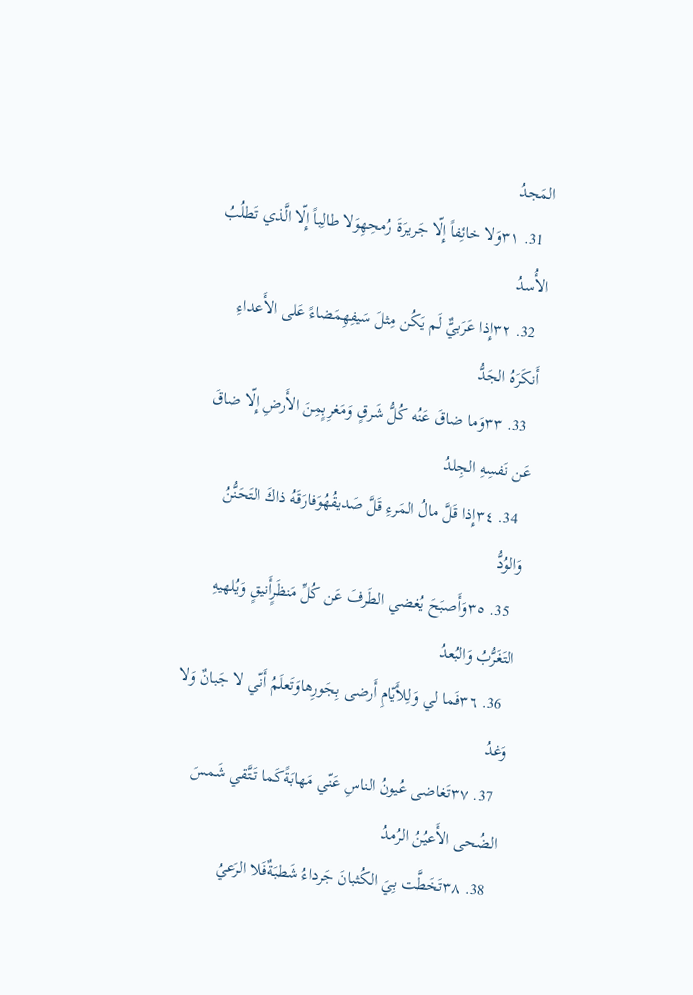المَجدُ
  31. ٣١وَلا خائِفاً إِلّا جَريرَةَ رُمحِهِوَلا طالِباً إِلّا الَّذي تَطلُبُ الأُسدُ
  32. ٣٢إِذا عَرَبيٌّ لَم يَكُن مِثلَ سَيفِهِمَضاءً عَلى الأَعداءِ أَنكَرَهُ الجَدُّ
  33. ٣٣وَما ضاقَ عَنُه كُلُّ شَرقٍ وَمَغرِبٍمِنَ الأَرضِ إِلّا ضاقَ عَن نَفسِهِ الجِلدُ
  34. ٣٤إِذا قَلَّ مالُ المَرءِ قَلَّ صَديقُهُوَفارَقَهُ ذاكَ التَحَنُّنُ وَالوُدُّ
  35. ٣٥وَأَصبَحَ يُغضي الطَرفَ عَن كُلِّ مَنظَرٍأَنيقٍ وَيُلهيهِ التَغَرُّبُ وَالبُعدُ
  36. ٣٦فَما لي وَلِلأَيّامِ أَرضى بِجَورِهاوَتَعلَمُ أَنّي لا جَبانٌ وَلا وَغدُ
  37. ٣٧تَغاضى عُيونُ الناسِ عَنّي مَهابَةًكَما تَتَّقي شَمسَ الضُحى الأَعيُنُ الرُمدُ
  38. ٣٨تَخَطَّت بِيَ الكُثبانَ جَرداءُ شَطبَةٌفَلا الرَعيُ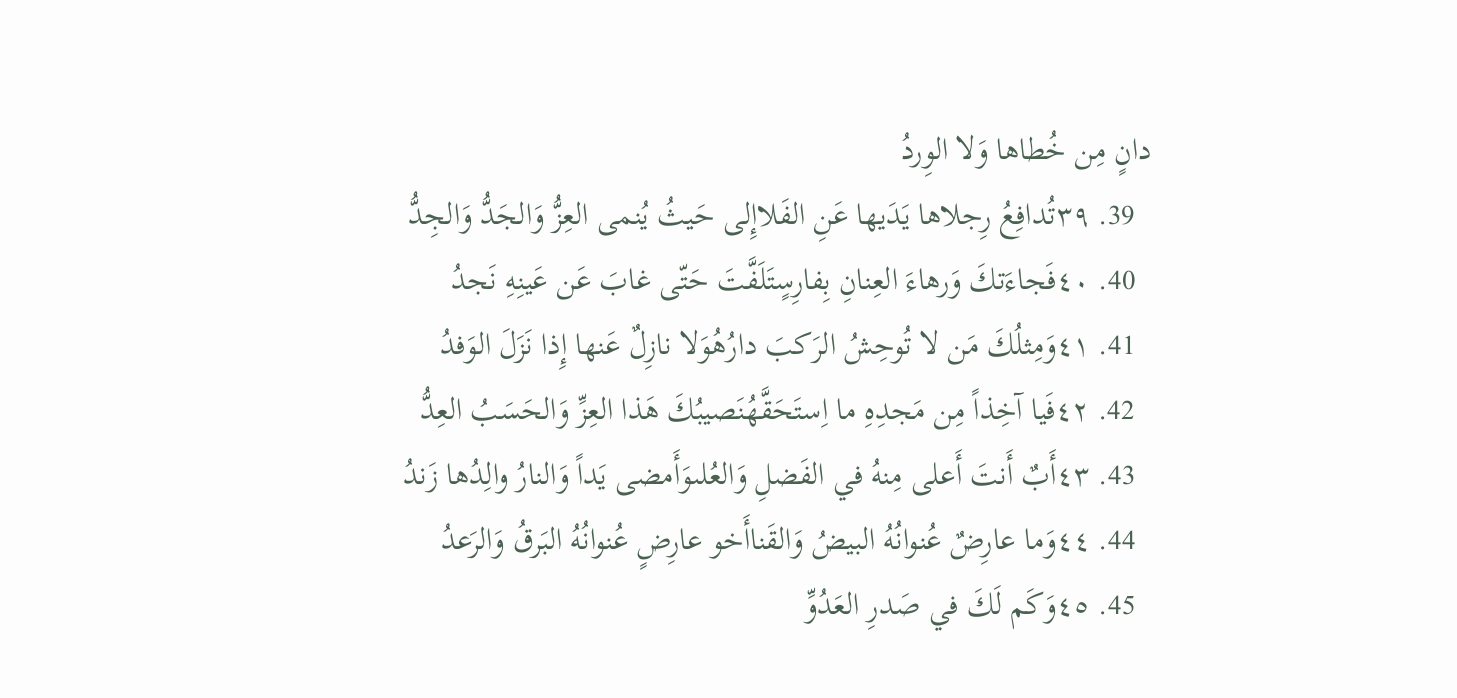دانٍ مِن خُطاها وَلا الوِردُ
  39. ٣٩تُدافِعُ رِجلاها يَدَيها عَنِ الفَلاإِلى حَيثُ يُنمى العِزُّ وَالجَدُّ وَالجِدُّ
  40. ٤٠فَجاءَتكَ وَرهاءَ العِنانِ بِفارِسٍتَلَفَّتَ حَتّى غابَ عَن عَينِهِ نَجدُ
  41. ٤١وَمِثلُكَ مَن لا تُوحِشُ الرَكبَ دارُهُوَلا نازِلٌ عَنها إِذا نَزَلَ الوَفدُ
  42. ٤٢فَيا آخِذاً مِن مَجدِهِ ما اِستَحَقَّهُنَصيبُكَ هَذا العِزِّ وَالحَسَبُ العِدُّ
  43. ٤٣أَبٌ أَنتَ أَعلى مِنهُ في الفَضلِ وَالعُلىوَأَمضى يَداً وَالنارُ والِدُها زَندُ
  44. ٤٤وَما عارِضٌ عُنوانُهُ البيضُ وَالقَناأَخو عارِضٍ عُنوانُهُ البَرقُ وَالرَعدُ
  45. ٤٥وَكَم لَكَ في صَدرِ العَدُوِّ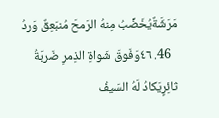مَرَشَّةٌيُخَضِّبُ مِنهُ الرَمحَ مُنبَعِقٌ وَردُ
  46. ٤٦وَفَوقَ شَواةِ الذِمرِ ضَربَةُ ثائِرٍيَكادُ لَهُ السَيفُ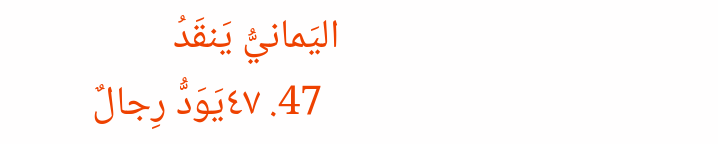اليَمانيُّ يَنقَدُ
  47. ٤٧يَوَدُّ رِجالٌ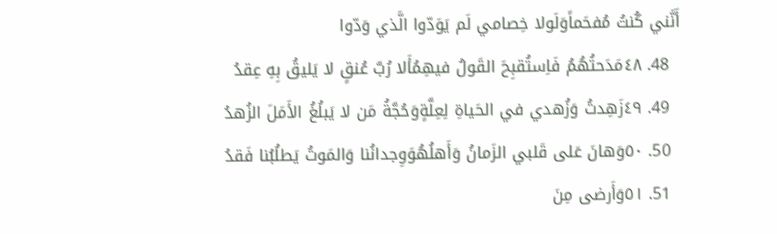أَنَّني كُنتُ مُفحَماًوَلَولا خِصامي لَم يَوَدّوا الَّذي وَدّوا
  48. ٤٨مَدَحتُهُمُ فَاِستُقبِحَ القَولُ فيهِمُأَلا رُبَّ عُنقٍ لا يَليقُ بِهِ عِقدُ
  49. ٤٩زَهِدتُ وَزُهدي في الحَياةِ لِعِلَّةٍوَحُجَّةُ مَن لا يَبلُغُ الأَمَلَ الزُهدُ
  50. ٥٠وَهانَ عَلى قَلبي الزَمانُ وَأَهلُهُوَوِجدانُنا وَالمَوتُ يَطلُبُنا فَقدُ
  51. ٥١وَأَرضى مِنَ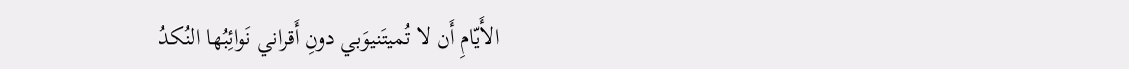الأَيّامِ أَن لا تُميتَنيوَبي دونِ أَقراني نَوائِبُها النُكدُ